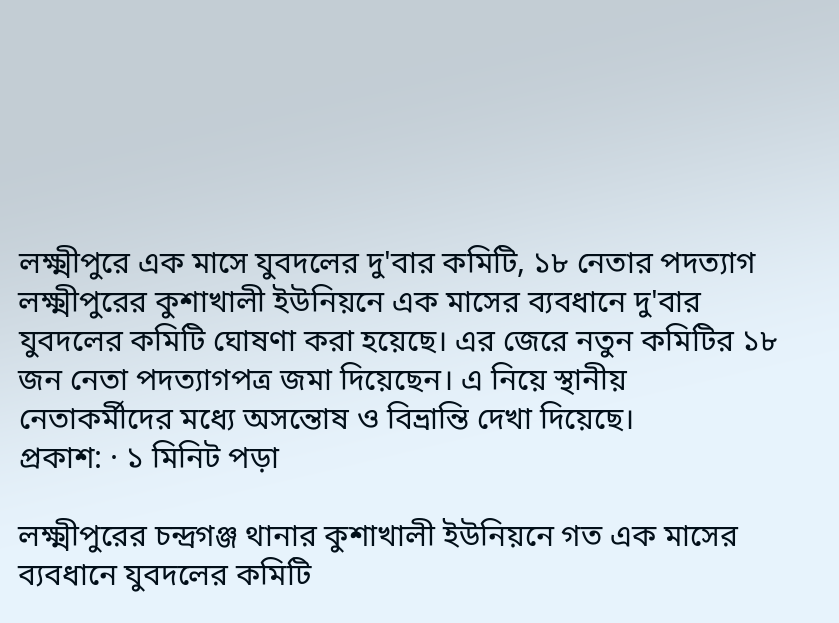লক্ষ্মীপুরে এক মাসে যুবদলের দু'বার কমিটি, ১৮ নেতার পদত্যাগ
লক্ষ্মীপুরের কুশাখালী ইউনিয়নে এক মাসের ব্যবধানে দু'বার যুবদলের কমিটি ঘোষণা করা হয়েছে। এর জেরে নতুন কমিটির ১৮ জন নেতা পদত্যাগপত্র জমা দিয়েছেন। এ নিয়ে স্থানীয় নেতাকর্মীদের মধ্যে অসন্তোষ ও বিভ্রান্তি দেখা দিয়েছে।
প্রকাশ: · ১ মিনিট পড়া

লক্ষ্মীপুরের চন্দ্রগঞ্জ থানার কুশাখালী ইউনিয়নে গত এক মাসের ব্যবধানে যুবদলের কমিটি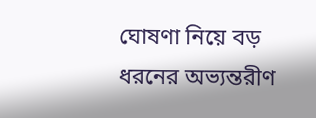ঘোষণা নিয়ে বড় ধরনের অভ্যন্তরীণ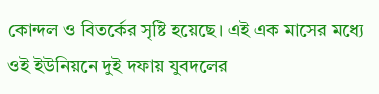কোন্দল ও বিতর্কের সৃষ্টি হয়েছে। এই এক মাসের মধ্যে ওই ইউনিয়নে দুই দফায় যুবদলের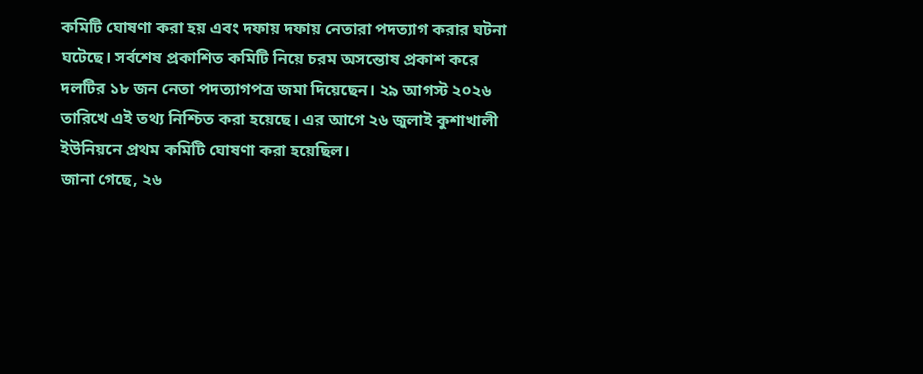কমিটি ঘোষণা করা হয় এবং দফায় দফায় নেতারা পদত্যাগ করার ঘটনা ঘটেছে। সর্বশেষ প্রকাশিত কমিটি নিয়ে চরম অসন্তোষ প্রকাশ করে দলটির ১৮ জন নেতা পদত্যাগপত্র জমা দিয়েছেন। ২৯ আগস্ট ২০২৬ তারিখে এই তথ্য নিশ্চিত করা হয়েছে। এর আগে ২৬ জুলাই কুশাখালী ইউনিয়নে প্রথম কমিটি ঘোষণা করা হয়েছিল।
জানা গেছে, ২৬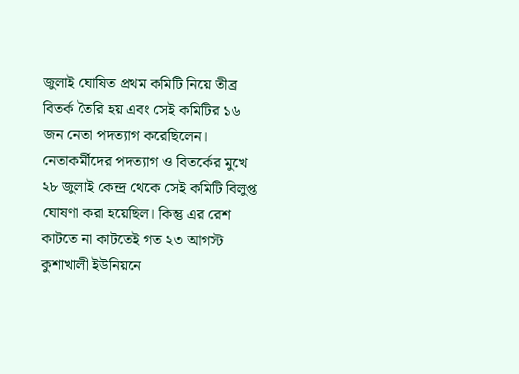জুলাই ঘোষিত প্রথম কমিটি নিয়ে তীব্র বিতর্ক তৈরি হয় এবং সেই কমিটির ১৬ জন নেতা পদত্যাগ করেছিলেন। নেতাকর্মীদের পদত্যাগ ও বিতর্কের মুখে ২৮ জুলাই কেন্দ্র থেকে সেই কমিটি বিলুপ্ত ঘোষণা করা হয়েছিল। কিন্তু এর রেশ কাটতে না কাটতেই গত ২৩ আগস্ট কুশাখালী ইউনিয়নে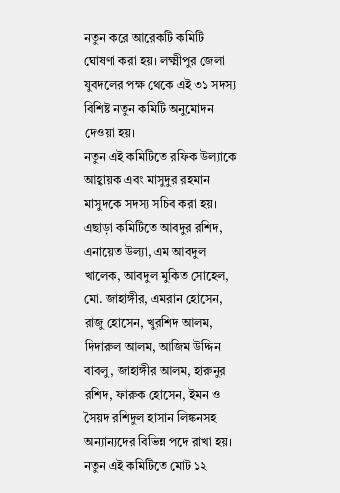নতুন করে আরেকটি কমিটি ঘোষণা করা হয়। লক্ষ্মীপুর জেলা যুবদলের পক্ষ থেকে এই ৩১ সদস্য বিশিষ্ট নতুন কমিটি অনুমোদন দেওয়া হয়।
নতুন এই কমিটিতে রফিক উল্যাকে আহ্বায়ক এবং মাসুদুর রহমান মাসুদকে সদস্য সচিব করা হয়। এছাড়া কমিটিতে আবদুর রশিদ, এনায়েত উল্যা, এম আবদুল খালেক, আবদুল মুকিত সোহেল, মো. জাহাঙ্গীর, এমরান হোসেন, রাজু হোসেন, খুরশিদ আলম, দিদারুল আলম, আজিম উদ্দিন বাবলু, জাহাঙ্গীর আলম, হারুনুর রশিদ, ফারুক হোসেন, ইমন ও সৈয়দ রশিদুল হাসান লিঙ্কনসহ অন্যান্যদের বিভিন্ন পদে রাখা হয়। নতুন এই কমিটিতে মোট ১২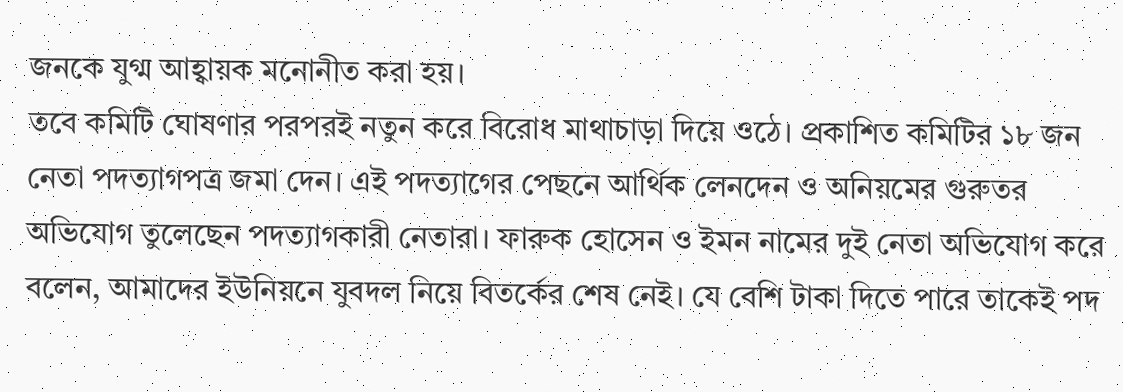জনকে যুগ্ম আহ্বায়ক মনোনীত করা হয়।
তবে কমিটি ঘোষণার পরপরই নতুন করে বিরোধ মাথাচাড়া দিয়ে ওঠে। প্রকাশিত কমিটির ১৮ জন নেতা পদত্যাগপত্র জমা দেন। এই পদত্যাগের পেছনে আর্থিক লেনদেন ও অনিয়মের গুরুতর অভিযোগ তুলেছেন পদত্যাগকারী নেতারা। ফারুক হোসেন ও ইমন নামের দুই নেতা অভিযোগ করে বলেন, আমাদের ইউনিয়নে যুবদল নিয়ে বিতর্কের শেষ নেই। যে বেশি টাকা দিতে পারে তাকেই পদ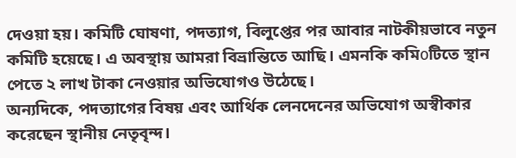দেওয়া হয়। কমিটি ঘোষণা, পদত্যাগ, বিলুপ্তের পর আবার নাটকীয়ভাবে নতুন কমিটি হয়েছে। এ অবস্থায় আমরা বিভ্রান্তিতে আছি। এমনকি কমিοটিতে স্থান পেতে ২ লাখ টাকা নেওয়ার অভিযোগও উঠেছে।
অন্যদিকে, পদত্যাগের বিষয় এবং আর্থিক লেনদেনের অভিযোগ অস্বীকার করেছেন স্থানীয় নেতৃবৃন্দ।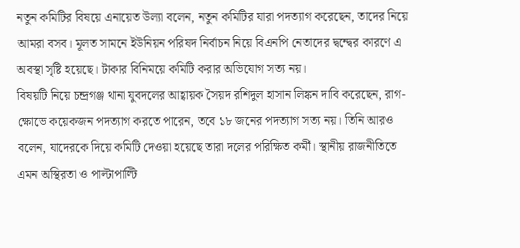নতুন কমিটির বিষয়ে এনায়েত উল্যা বলেন, নতুন কমিটির যারা পদত্যাগ করেছেন, তাদের নিয়ে আমরা বসব। মূলত সামনে ইউনিয়ন পরিষদ নির্বাচন নিয়ে বিএনপি নেতাদের দ্বন্দ্বের কারণে এ অবস্থা সৃষ্টি হয়েছে। টাকার বিনিময়ে কমিটি করার অভিযোগ সত্য নয়।
বিষয়টি নিয়ে চন্দ্রগঞ্জ থানা যুবদলের আহ্বায়ক সৈয়দ রশিদুল হাসান লিঙ্কন দাবি করেছেন, রাগ-ক্ষোভে কয়েকজন পদত্যাগ করতে পারেন, তবে ১৮ জনের পদত্যাগ সত্য নয়। তিনি আরও বলেন, যাদেরকে দিয়ে কমিটি দেওয়া হয়েছে তারা দলের পরিক্ষিত কর্মী। স্থানীয় রাজনীতিতে এমন অস্থিরতা ও পাল্টাপাল্টি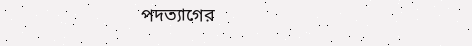পদত্যাগের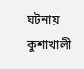ঘটনায় কুশাখালী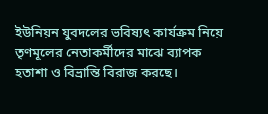ইউনিয়ন যুবদলের ভবিষ্যৎ কার্যক্রম নিয়ে তৃণমূলের নেতাকর্মীদের মাঝে ব্যাপক হতাশা ও বিভ্রান্তি বিরাজ করছে।